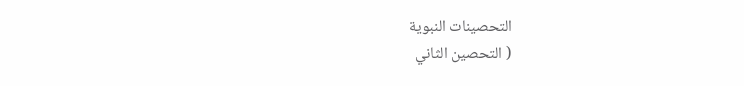التحصينات النبوية
( التحصين الثاني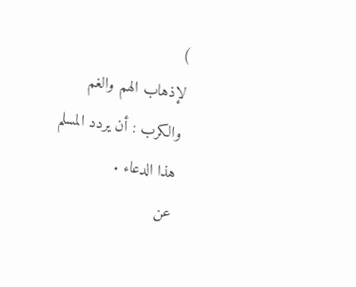)
لإذهاب الهم والغم والكرب : أن يردد المسلم هذا الدعاء .
عن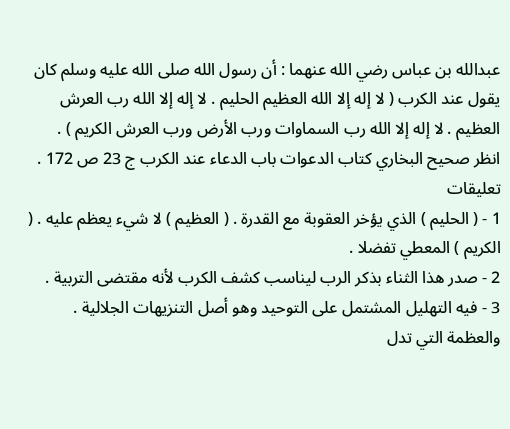عبدالله بن عباس رضي الله عنهما : أن رسول الله صلى الله عليه وسلم كان يقول عند الكرب ( لا إله إلا الله العظيم الحليم . لا إله إلا الله رب العرش العظيم . لا إله إلا الله رب السماوات ورب الأرض ورب العرش الكريم ) .
انظر صحيح البخاري كتاب الدعوات باب الدعاء عند الكرب ج 23 ص 172 .
تعليقات
1 - ( الحليم ) الذي يؤخر العقوبة مع القدرة . ( العظيم ) لا شيء يعظم عليه . ( الكريم ) المعطي تفضلا .
2 - صدر هذا الثناء بذكر الرب ليناسب كشف الكرب لأنه مقتضى التربية .
3 - فيه التهليل المشتمل على التوحيد وهو أصل التنزيهات الجلالية . والعظمة التي تدل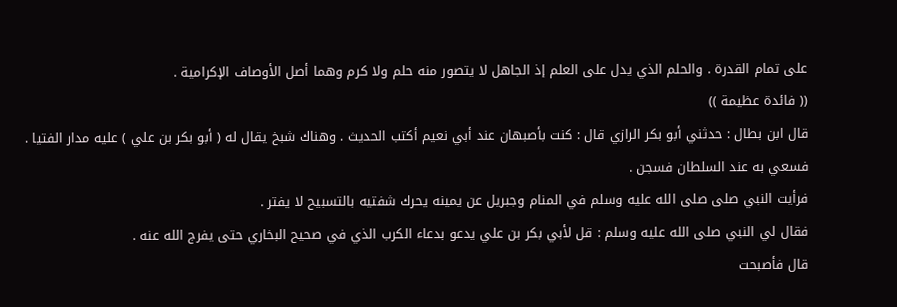على تمام القدرة . والحلم الذي يدل على العلم إذ الجاهل لا يتصور منه حلم ولا كرم وهما أصل الأوصاف الإكرامية .
(( فائدة عظيمة ))
قال ابن بطال : حدثني أبو بكر الرازي قال : كنت بأصبهان عند أبي نعيم أكتب الحديث . وهناك شبخ يقال له ( أبو بكر بن علي ) عليه مدار الفتيا . فسعي به عند السلطان فسجن .
فرأيت النبي صلى صلى الله عليه وسلم في المنام وجبريل عن يمينه يحرك شفتيه بالتسبيح لا يفتر .
فقال لي النبي صلى الله عليه وسلم : قل لأبي بكر بن علي يدعو بدعاء الكرب الذي في صحيح البخاري حتى يفرج الله عنه .
قال فأصبحت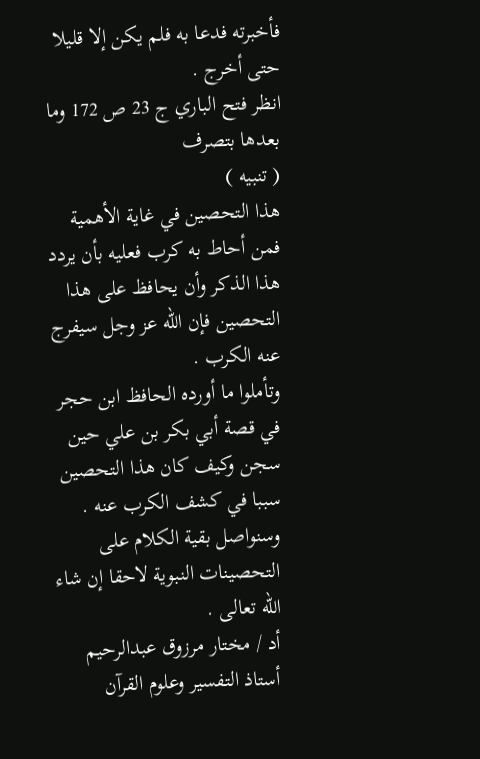فأخبرته فدعا به فلم يكن إلا قليلا حتى أخرج .
انظر فتح الباري ج 23 ص 172 وما بعدها بتصرف
( تنبيه )
هذا التحصين في غاية الأهمية فمن أحاط به كرب فعليه بأن يردد هذا الذكر وأن يحافظ على هذا التحصين فإن الله عز وجل سيفرج عنه الكرب .
وتأملوا ما أورده الحافظ ابن حجر في قصة أبي بكر بن علي حين سجن وكيف كان هذا التحصين سببا في كشف الكرب عنه .
وسنواصل بقية الكلام على التحصينات النبوية لاحقا إن شاء الله تعالى .
أد / مختار مرزوق عبدالرحيم
أستاذ التفسير وعلوم القرآن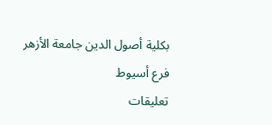بكلية أصول الدين جامعة الأزهر فرع أسيوط
تعليقات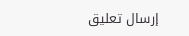إرسال تعليق